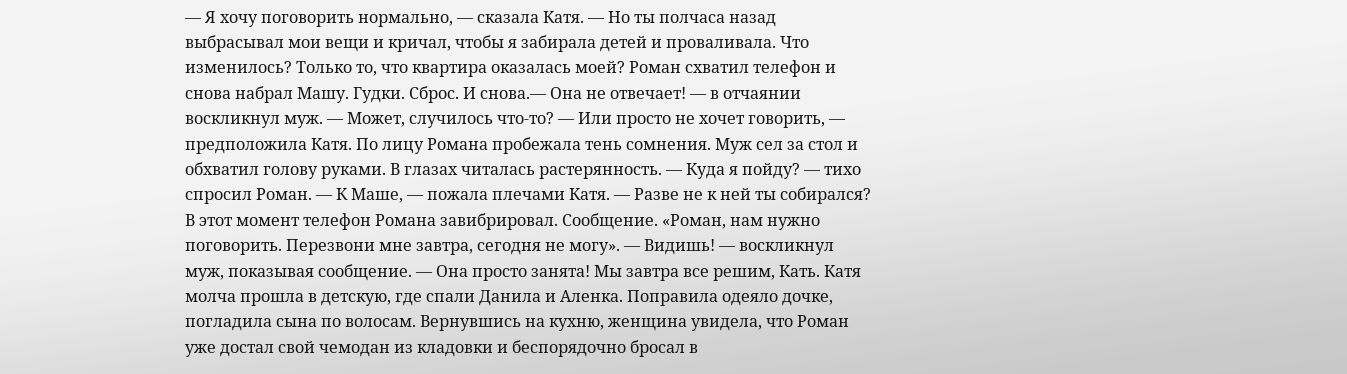— Я хочу поговорить нормально, — сказала Катя. — Но ты полчаса назад выбрасывал мои вещи и кричал, чтобы я забирала детей и проваливала. Что изменилось? Только то, что квартира оказалась моей? Роман схватил телефон и снова набрал Машу. Гудки. Сброс. И снова.— Она не отвечает! — в отчаянии воскликнул муж. — Может, случилось что-то? — Или просто не хочет говорить, — предположила Катя. По лицу Романа пробежала тень сомнения. Муж сел за стол и обхватил голову руками. В глазах читалась растерянность. — Куда я пойду? — тихо спросил Роман. — К Маше, — пожала плечами Катя. — Разве не к ней ты собирался?
В этот момент телефон Романа завибрировал. Сообщение. «Роман, нам нужно поговорить. Перезвони мне завтра, сегодня не могу». — Видишь! — воскликнул муж, показывая сообщение. — Она просто занята! Мы завтра все решим, Кать. Катя молча прошла в детскую, где спали Данила и Аленка. Поправила одеяло дочке, погладила сына по волосам. Вернувшись на кухню, женщина увидела, что Роман уже достал свой чемодан из кладовки и беспорядочно бросал в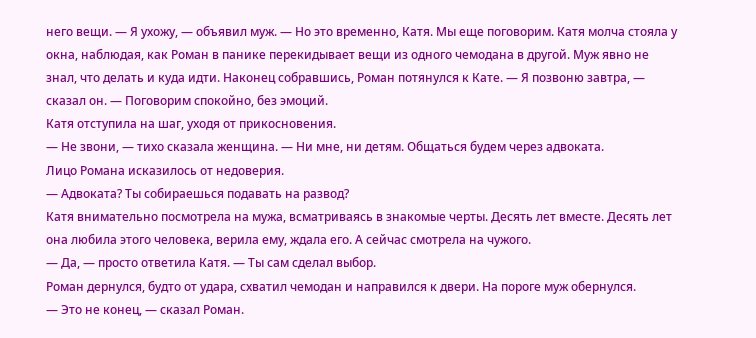него вещи. — Я ухожу, — объявил муж. — Но это временно, Катя. Мы еще поговорим. Катя молча стояла у окна, наблюдая, как Роман в панике перекидывает вещи из одного чемодана в другой. Муж явно не знал, что делать и куда идти. Наконец собравшись, Роман потянулся к Кате. — Я позвоню завтра, — сказал он. — Поговорим спокойно, без эмоций.
Катя отступила на шаг, уходя от прикосновения.
— Не звони, — тихо сказала женщина. — Ни мне, ни детям. Общаться будем через адвоката.
Лицо Романа исказилось от недоверия.
— Адвоката? Ты собираешься подавать на развод?
Катя внимательно посмотрела на мужа, всматриваясь в знакомые черты. Десять лет вместе. Десять лет она любила этого человека, верила ему, ждала его. А сейчас смотрела на чужого.
— Да, — просто ответила Катя. — Ты сам сделал выбор.
Роман дернулся, будто от удара, схватил чемодан и направился к двери. На пороге муж обернулся.
— Это не конец, — сказал Роман.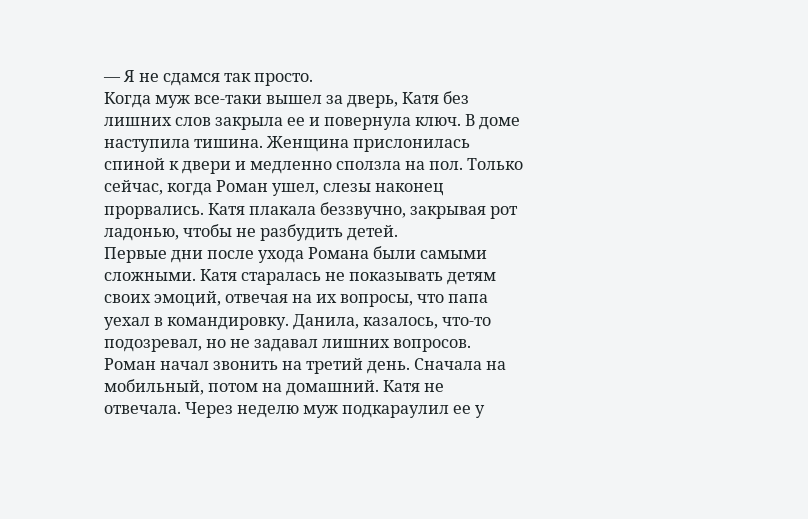— Я не сдамся так просто.
Когда муж все-таки вышел за дверь, Катя без лишних слов закрыла ее и повернула ключ. В доме наступила тишина. Женщина прислонилась спиной к двери и медленно сползла на пол. Только сейчас, когда Роман ушел, слезы наконец прорвались. Катя плакала беззвучно, закрывая рот ладонью, чтобы не разбудить детей.
Первые дни после ухода Романа были самыми сложными. Катя старалась не показывать детям своих эмоций, отвечая на их вопросы, что папа уехал в командировку. Данила, казалось, что-то подозревал, но не задавал лишних вопросов.
Роман начал звонить на третий день. Сначала на мобильный, потом на домашний. Катя не отвечала. Через неделю муж подкараулил ее у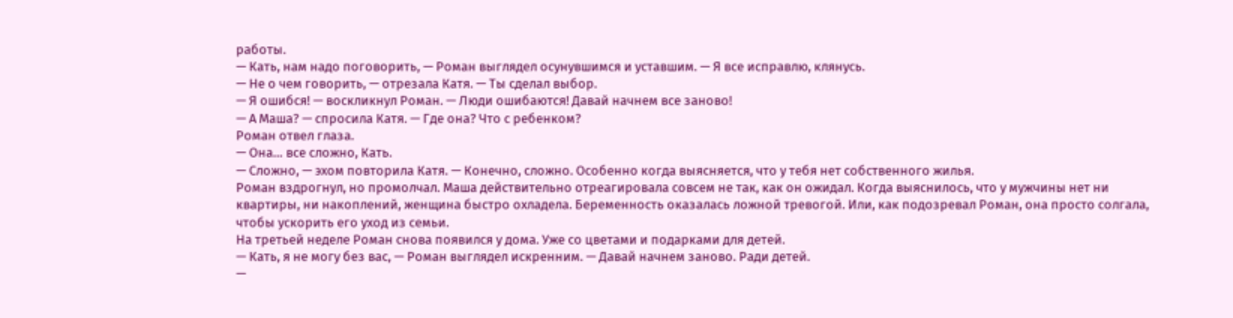работы.
— Кать, нам надо поговорить, — Роман выглядел осунувшимся и уставшим. — Я все исправлю, клянусь.
— Не о чем говорить, — отрезала Катя. — Ты сделал выбор.
— Я ошибся! — воскликнул Роман. — Люди ошибаются! Давай начнем все заново!
— А Маша? — спросила Катя. — Где она? Что с ребенком?
Роман отвел глаза.
— Она… все сложно, Кать.
— Сложно, — эхом повторила Катя. — Конечно, сложно. Особенно когда выясняется, что у тебя нет собственного жилья.
Роман вздрогнул, но промолчал. Маша действительно отреагировала совсем не так, как он ожидал. Когда выяснилось, что у мужчины нет ни квартиры, ни накоплений, женщина быстро охладела. Беременность оказалась ложной тревогой. Или, как подозревал Роман, она просто солгала, чтобы ускорить его уход из семьи.
На третьей неделе Роман снова появился у дома. Уже со цветами и подарками для детей.
— Кать, я не могу без вас, — Роман выглядел искренним. — Давай начнем заново. Ради детей.
—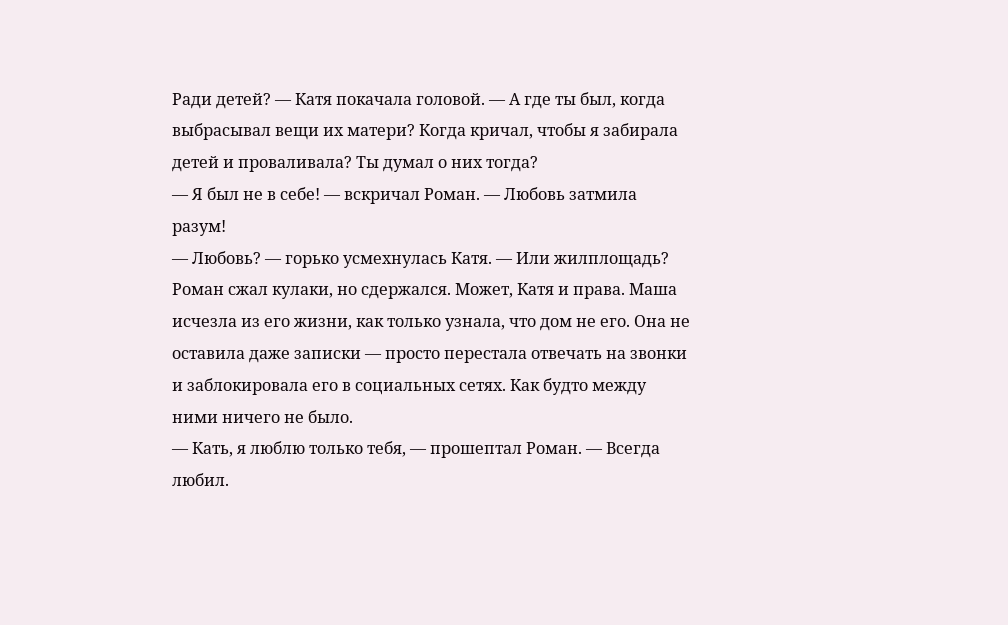Ради детей? — Катя покачала головой. — А где ты был, когда выбрасывал вещи их матери? Когда кричал, чтобы я забирала детей и проваливала? Ты думал о них тогда?
— Я был не в себе! — вскричал Роман. — Любовь затмила разум!
— Любовь? — горько усмехнулась Катя. — Или жилплощадь?
Роман сжал кулаки, но сдержался. Может, Катя и права. Маша исчезла из его жизни, как только узнала, что дом не его. Она не оставила даже записки — просто перестала отвечать на звонки и заблокировала его в социальных сетях. Как будто между ними ничего не было.
— Кать, я люблю только тебя, — прошептал Роман. — Всегда любил.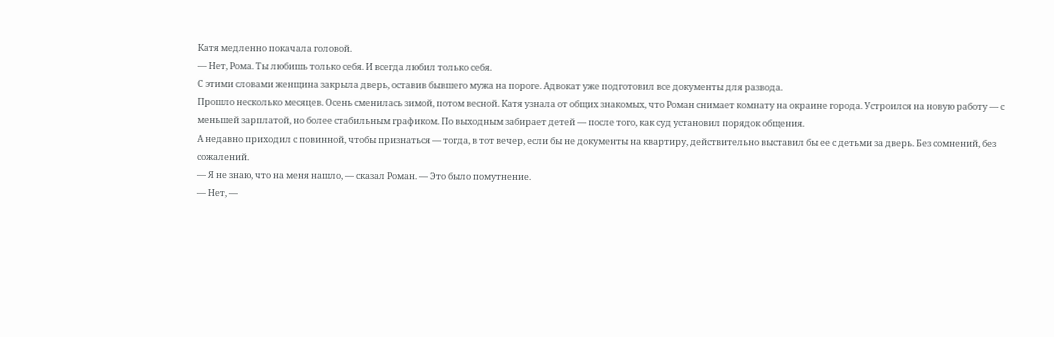Катя медленно покачала головой.
— Нет, Рома. Ты любишь только себя. И всегда любил только себя.
С этими словами женщина закрыла дверь, оставив бывшего мужа на пороге. Адвокат уже подготовил все документы для развода.
Прошло несколько месяцев. Осень сменилась зимой, потом весной. Катя узнала от общих знакомых, что Роман снимает комнату на окраине города. Устроился на новую работу — с меньшей зарплатой, но более стабильным графиком. По выходным забирает детей — после того, как суд установил порядок общения.
А недавно приходил с повинной, чтобы признаться — тогда, в тот вечер, если бы не документы на квартиру, действительно выставил бы ее с детьми за дверь. Без сомнений, без сожалений.
— Я не знаю, что на меня нашло, — сказал Роман. — Это было помутнение.
— Нет, —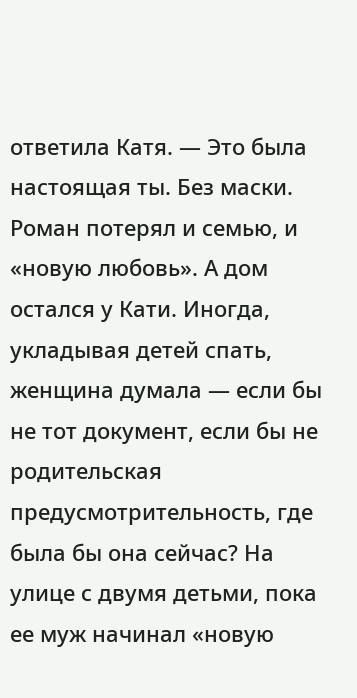ответила Катя. — Это была настоящая ты. Без маски.
Роман потерял и семью, и «новую любовь». А дом остался у Кати. Иногда, укладывая детей спать, женщина думала — если бы не тот документ, если бы не родительская предусмотрительность, где была бы она сейчас? На улице с двумя детьми, пока ее муж начинал «новую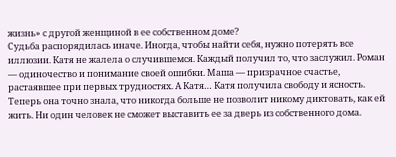жизнь» с другой женщиной в ее собственном доме?
Судьба распорядилась иначе. Иногда, чтобы найти себя, нужно потерять все иллюзии. Катя не жалела о случившемся. Каждый получил то, что заслужил. Роман — одиночество и понимание своей ошибки. Маша — призрачное счастье, растаявшее при первых трудностях. А Катя… Катя получила свободу и ясность. Теперь она точно знала, что никогда больше не позволит никому диктовать, как ей жить. Ни один человек не сможет выставить ее за дверь из собственного дома.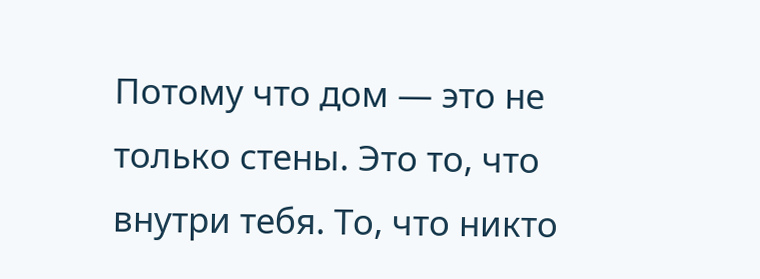Потому что дом — это не только стены. Это то, что внутри тебя. То, что никто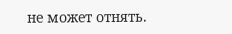не может отнять.